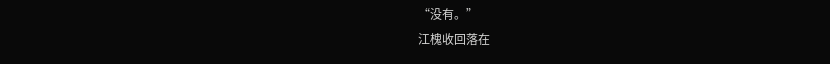“没有。”
江槐收回落在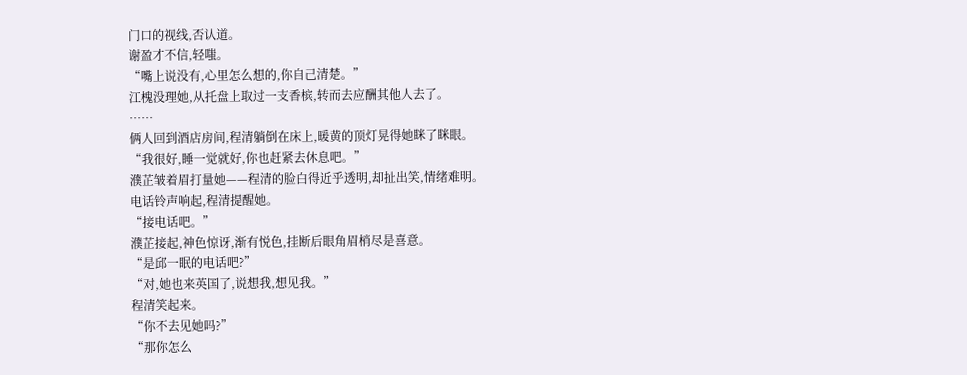门口的视线,否认道。
谢盈才不信,轻嗤。
“嘴上说没有,心里怎么想的,你自己清楚。”
江槐没理她,从托盘上取过一支香槟,转而去应酬其他人去了。
……
俩人回到酒店房间,程清躺倒在床上,暖黄的顶灯晃得她眯了眯眼。
“我很好,睡一觉就好,你也赶紧去休息吧。”
濮芷皱着眉打量她——程清的脸白得近乎透明,却扯出笑,情绪难明。
电话铃声响起,程清提醒她。
“接电话吧。”
濮芷接起,神色惊讶,渐有悦色,挂断后眼角眉梢尽是喜意。
“是邱一眠的电话吧?”
“对,她也来英国了,说想我,想见我。”
程清笑起来。
“你不去见她吗?”
“那你怎么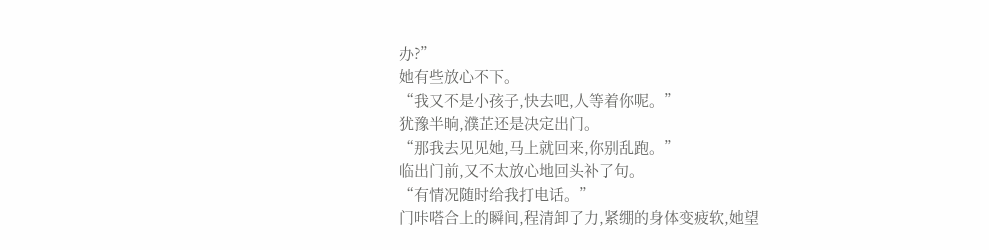办?”
她有些放心不下。
“我又不是小孩子,快去吧,人等着你呢。”
犹豫半晌,濮芷还是决定出门。
“那我去见见她,马上就回来,你别乱跑。”
临出门前,又不太放心地回头补了句。
“有情况随时给我打电话。”
门咔嗒合上的瞬间,程清卸了力,紧绷的身体变疲软,她望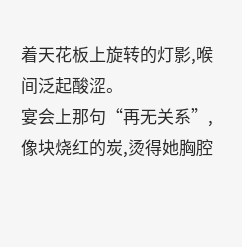着天花板上旋转的灯影,喉间泛起酸涩。
宴会上那句“再无关系”,像块烧红的炭,烫得她胸腔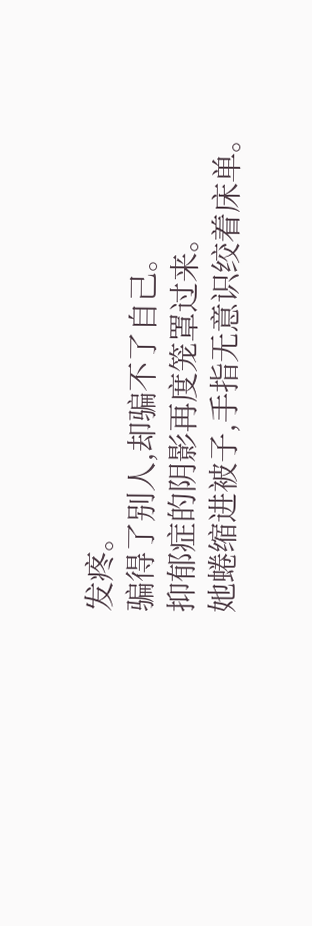发疼。
骗得了别人,却骗不了自己。
抑郁症的阴影再度笼罩过来。
她蜷缩进被子,手指无意识绞着床单。